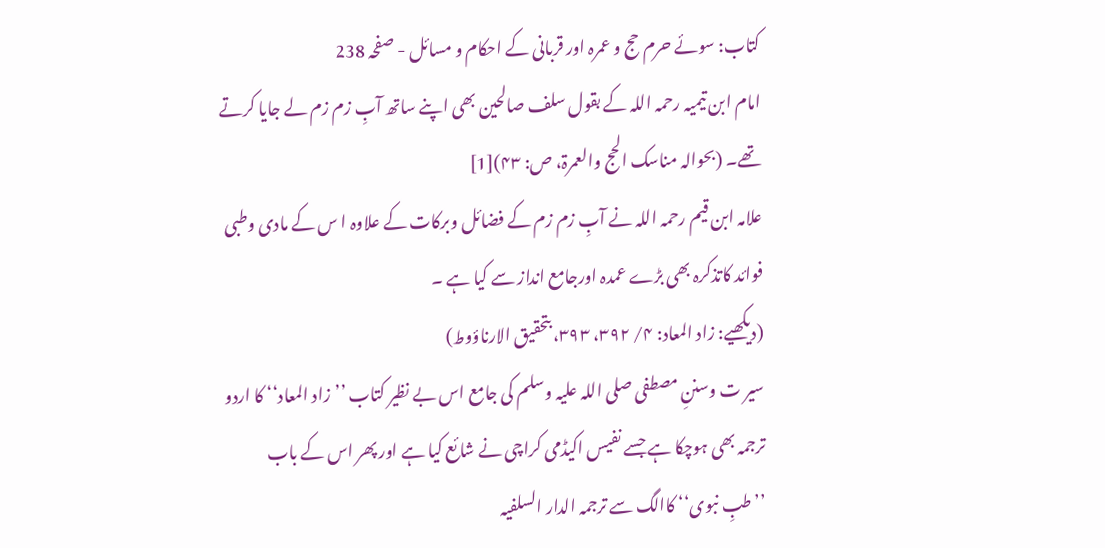کتاب: سوئے حرم حج و عمرہ اور قربانی کے احکام و مسائل - صفحہ 238
امام ابن تیمیہ رحمہ اللہ کے بقول سلف صالحین بھی اپنے ساتھ آبِ زم زم لے جایا کرتے تھے۔ (بحوالہ مناسک الحج والعمرۃ، ص: ۴۳)[1]
علامہ ابن قیم رحمہ اللہ نے آبِ زم زم کے فضائل وبرکات کے علاوہ ا س کے مادی وطبی فوائد کاتذکرہ بھی بڑے عمدہ اورجامع انداز سے کیا ہے ۔
(دیکھیے: زاد المعاد: ۴/ ۳۹۲، ۳۹۳، بتحقیق الارناؤوط)
سیر ت وسننِ مصطفی صلی اللہ علیہ وسلم کی جامع اس بے نظیر کتاب ’’زاد المعاد‘‘ کا اردو ترجمہ بھی ہوچکا ہے جسے نفیس اکیڈمی کراچی نے شائع کیا ہے اور پھر اس کے باب ’’طبِ نبوی‘‘ کاالگ سے ترجمہ الدار السلفیہ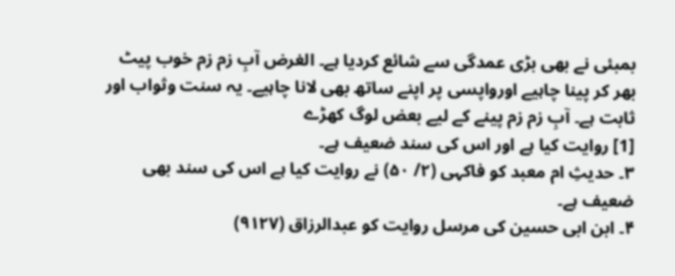بمبئی نے بھی بڑی عمدگی سے شائع کردیا ہے۔ الغرض آبِ زم زم خوب پیٹ بھر کر پینا چاہیے اورواپسی پر اپنے ساتھ بھی لانا چاہیے۔ یہ سنت وثواب اور ثابت ہے۔ آبِ زم زم پینے کے لیے بعض لوگ کھڑے
[1] روایت کیا ہے اور اس کی سند ضعیف ہے۔
۳۔ حدیثِ ام معبد کو فاکہی (۲/ ۵۰) نے روایت کیا ہے اس کی سند بھی ضعیف ہے۔
۴۔ ابن ابی حسین کی مرسل روایت کو عبدالرزاق (۹۱۲۷)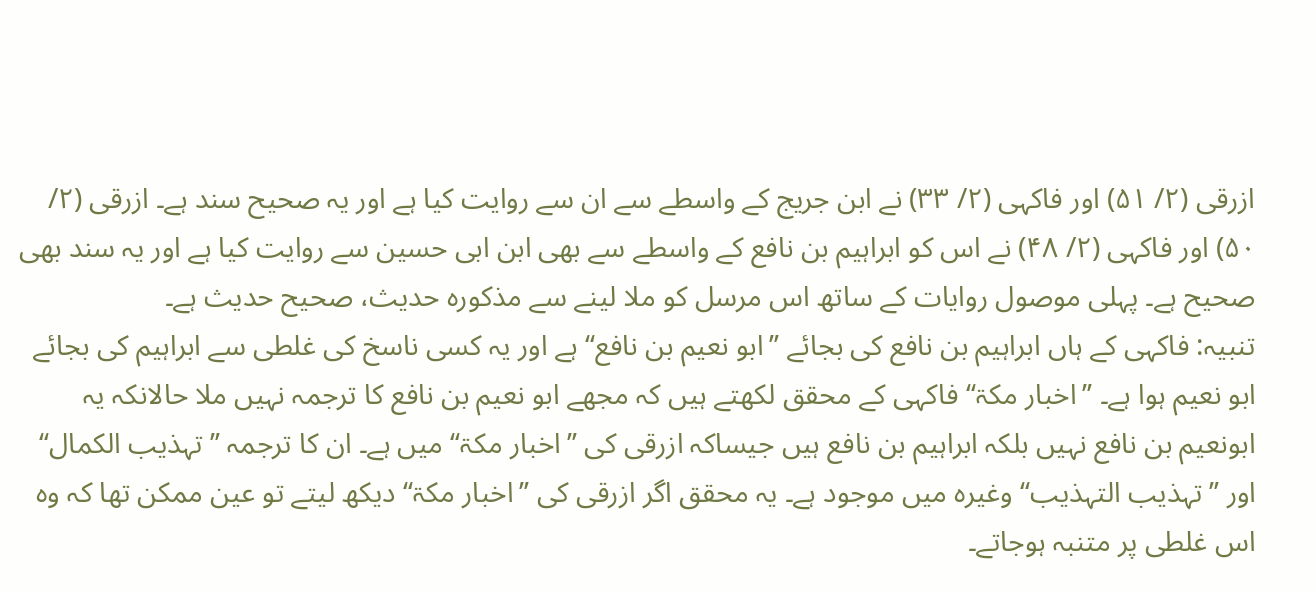ازرقی (۲/ ۵۱) اور فاکہی (۲/ ۳۳) نے ابن جریج کے واسطے سے ان سے روایت کیا ہے اور یہ صحیح سند ہے۔ ازرقی (۲/ ۵۰) اور فاکہی (۲/ ۴۸) نے اس کو ابراہیم بن نافع کے واسطے سے بھی ابن ابی حسین سے روایت کیا ہے اور یہ سند بھی صحیح ہے۔ پہلی موصول روایات کے ساتھ اس مرسل کو ملا لینے سے مذکورہ حدیث، صحیح حدیث ہے۔
تنبیہ: فاکہی کے ہاں ابراہیم بن نافع کی بجائے ’’ابو نعیم بن نافع‘‘ ہے اور یہ کسی ناسخ کی غلطی سے ابراہیم کی بجائے ابو نعیم ہوا ہے۔ ’’اخبار مکۃ‘‘ فاکہی کے محقق لکھتے ہیں کہ مجھے ابو نعیم بن نافع کا ترجمہ نہیں ملا حالانکہ یہ ابونعیم بن نافع نہیں بلکہ ابراہیم بن نافع ہیں جیساکہ ازرقی کی ’’اخبار مکۃ‘‘ میں ہے۔ ان کا ترجمہ ’’تہذیب الکمال‘‘ اور ’’تہذیب التہذیب‘‘ وغیرہ میں موجود ہے۔ یہ محقق اگر ازرقی کی ’’اخبار مکۃ‘‘ دیکھ لیتے تو عین ممکن تھا کہ وہ اس غلطی پر متنبہ ہوجاتے۔